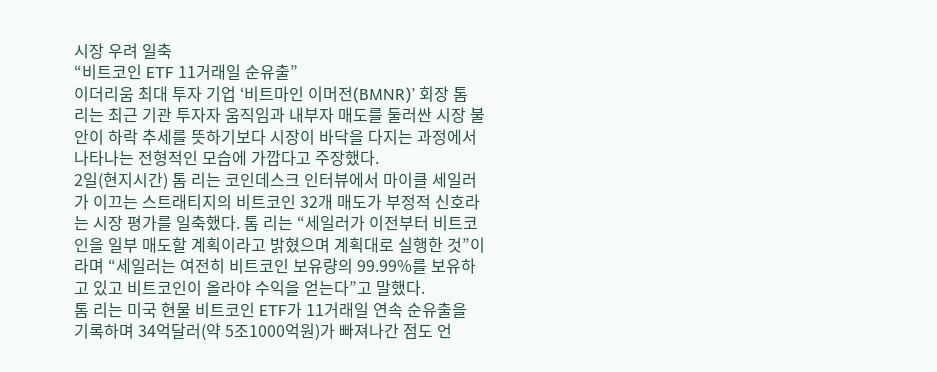시장 우려 일축
“비트코인 ETF 11거래일 순유출”
이더리움 최대 투자 기업 ‘비트마인 이머전(BMNR)’ 회장 톰 리는 최근 기관 투자자 움직임과 내부자 매도를 둘러싼 시장 불안이 하락 추세를 뜻하기보다 시장이 바닥을 다지는 과정에서 나타나는 전형적인 모습에 가깝다고 주장했다.
2일(현지시간) 톰 리는 코인데스크 인터뷰에서 마이클 세일러가 이끄는 스트래티지의 비트코인 32개 매도가 부정적 신호라는 시장 평가를 일축했다. 톰 리는 “세일러가 이전부터 비트코인을 일부 매도할 계획이라고 밝혔으며 계획대로 실행한 것”이라며 “세일러는 여전히 비트코인 보유량의 99.99%를 보유하고 있고 비트코인이 올라야 수익을 얻는다”고 말했다.
톰 리는 미국 현물 비트코인 ETF가 11거래일 연속 순유출을 기록하며 34억달러(약 5조1000억원)가 빠져나간 점도 언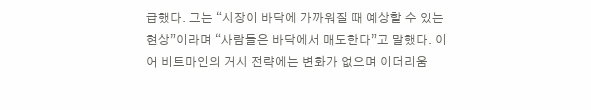급했다. 그는 “시장이 바닥에 가까워질 때 예상할 수 있는 현상”이라며 “사람들은 바닥에서 매도한다”고 말했다. 이어 비트마인의 거시 전략에는 변화가 없으며 이더리움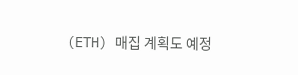(ETH) 매집 계획도 예정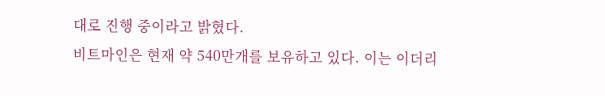대로 진행 중이라고 밝혔다.
비트마인은 현재 약 540만개를 보유하고 있다. 이는 이더리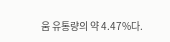움 유통량의 약 4.47%다.